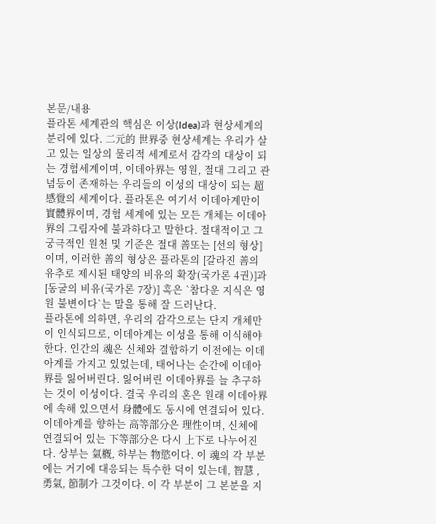본문/내용
플라톤 세계관의 핵심은 이상(Idea)과 현상세계의 분리에 있다. 二元的 世界중 현상세계는 우리가 살고 있는 일상의 물리적 세계로서 감각의 대상이 되는 경험세계이며, 이데아界는 영원, 절대 그리고 관념등이 존재하는 우리들의 이성의 대상이 되는 超感覺의 세계이다. 플라톤은 여기서 이데아계만이 實體界이며, 경험 세계에 있는 모든 개체는 이데아界의 그림자에 불과하다고 말한다. 절대적이고 그 궁극적인 원천 및 기준은 절대 善또는 [선의 형상]이며, 이러한 善의 형상은 플라톤의 [갈라진 善의 유추로 제시된 태양의 비유의 확장(국가론 4권)]과 [동굴의 비유(국가론 7장)] 혹은 `참다운 지식은 영원 불변이다`는 말을 통해 잘 드러난다.
플라톤에 의하면, 우리의 감각으로는 단지 개체만이 인식되므로, 이데아계는 이성을 통해 이식해야 한다. 인간의 魂은 신체와 결합하기 이전에는 이데아계를 가지고 있었는데, 태어나는 순간에 이데아界를 잃어버린다. 잃어버린 이데아界를 늘 추구하는 것이 이성이다. 결국 우리의 혼은 원래 이데아界에 속해 있으면서 身體에도 동시에 연결되어 있다. 이데아계를 향하는 高等部分은 理性이며, 신체에 연결되어 있는 下等部分은 다시 上下로 나누어진다. 상부는 氣槪, 하부는 物慾이다. 이 魂의 각 부분에는 거기에 대응되는 특수한 덕이 있는데, 智慧 , 勇氣, 節制가 그것이다. 이 각 부분이 그 본분을 지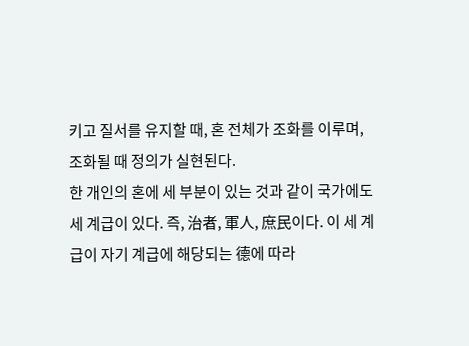키고 질서를 유지할 때, 혼 전체가 조화를 이루며, 조화될 때 정의가 실현된다.
한 개인의 혼에 세 부분이 있는 것과 같이 국가에도 세 계급이 있다. 즉, 治者, 軍人, 庶民이다. 이 세 계급이 자기 계급에 해당되는 德에 따라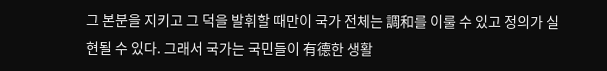그 본분을 지키고 그 덕을 발휘할 때만이 국가 전체는 調和를 이룰 수 있고 정의가 실현될 수 있다. 그래서 국가는 국민들이 有德한 생활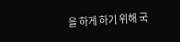을 하게 하기 위해 국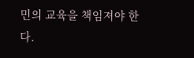민의 교육을 책임져야 한다.